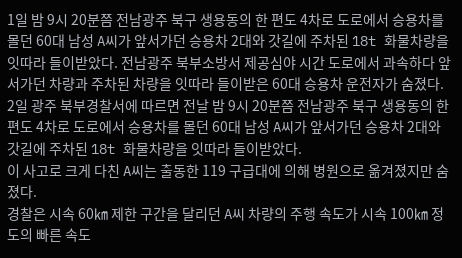1일 밤 9시 20분쯤 전남광주 북구 생용동의 한 편도 4차로 도로에서 승용차를 몰던 60대 남성 A씨가 앞서가던 승용차 2대와 갓길에 주차된 18t 화물차량을 잇따라 들이받았다. 전남광주 북부소방서 제공심야 시간 도로에서 과속하다 앞서가던 차량과 주차된 차량을 잇따라 들이받은 60대 승용차 운전자가 숨졌다.
2일 광주 북부경찰서에 따르면 전날 밤 9시 20분쯤 전남광주 북구 생용동의 한 편도 4차로 도로에서 승용차를 몰던 60대 남성 A씨가 앞서가던 승용차 2대와 갓길에 주차된 18t 화물차량을 잇따라 들이받았다.
이 사고로 크게 다친 A씨는 출동한 119 구급대에 의해 병원으로 옮겨졌지만 숨졌다.
경찰은 시속 60㎞ 제한 구간을 달리던 A씨 차량의 주행 속도가 시속 100㎞ 정도의 빠른 속도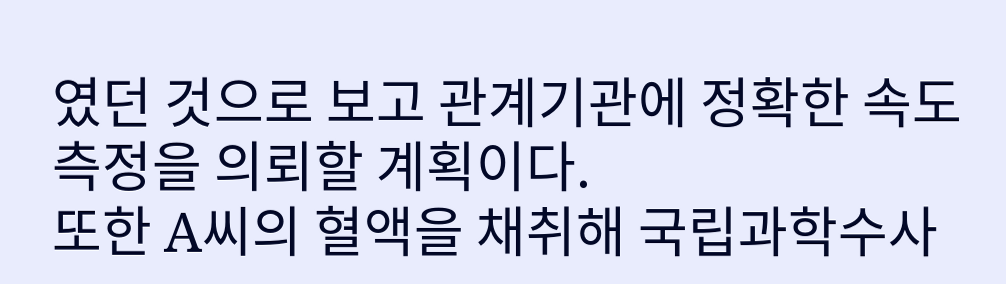였던 것으로 보고 관계기관에 정확한 속도 측정을 의뢰할 계획이다.
또한 A씨의 혈액을 채취해 국립과학수사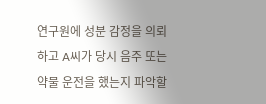연구원에 성분 감정을 의뢰하고 A씨가 당시 음주 또는 약물 운전을 했는지 파악할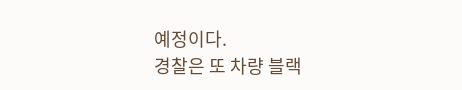예정이다.
경찰은 또 차량 블랙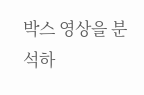박스 영상을 분석하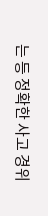는 등 정확한 사고 경위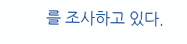를 조사하고 있다.